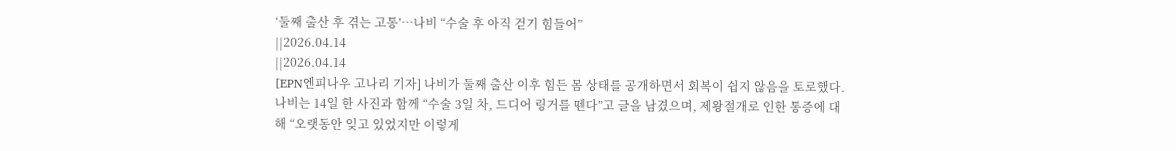‘둘째 출산 후 겪는 고통’…나비 “수술 후 아직 걷기 힘들어”
||2026.04.14
||2026.04.14
[EPN엔피나우 고나리 기자] 나비가 둘째 출산 이후 힘든 몸 상태를 공개하면서 회복이 쉽지 않음을 토로했다.
나비는 14일 한 사진과 함께 “수술 3일 차, 드디어 링거를 뗀다”고 글을 남겼으며, 제왕절개로 인한 통증에 대해 “오랫동안 잊고 있었지만 이렇게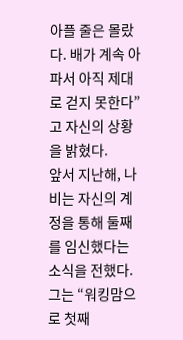아플 줄은 몰랐다. 배가 계속 아파서 아직 제대로 걷지 못한다”고 자신의 상황을 밝혔다.
앞서 지난해, 나비는 자신의 계정을 통해 둘째를 임신했다는 소식을 전했다. 그는 “워킹맘으로 첫째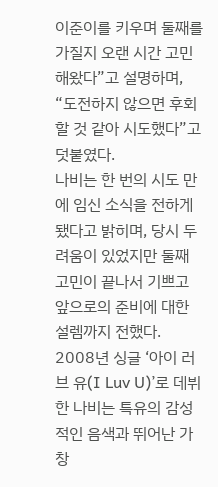이준이를 키우며 둘째를 가질지 오랜 시간 고민해왔다”고 설명하며, “도전하지 않으면 후회할 것 같아 시도했다”고 덧붙였다.
나비는 한 번의 시도 만에 임신 소식을 전하게 됐다고 밝히며, 당시 두려움이 있었지만 둘째 고민이 끝나서 기쁘고 앞으로의 준비에 대한 설렘까지 전했다.
2008년 싱글 ‘아이 러브 유(I Luv U)’로 데뷔한 나비는 특유의 감성적인 음색과 뛰어난 가창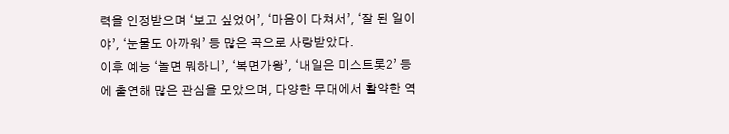력을 인정받으며 ‘보고 싶었어’, ‘마음이 다쳐서’, ‘잘 된 일이야’, ‘눈물도 아까워’ 등 많은 곡으로 사랑받았다.
이후 예능 ‘놀면 뭐하니’, ‘복면가왕’, ‘내일은 미스트롯2’ 등에 출연해 많은 관심을 모았으며, 다양한 무대에서 활약한 역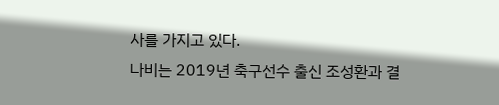사를 가지고 있다.
나비는 2019년 축구선수 출신 조성환과 결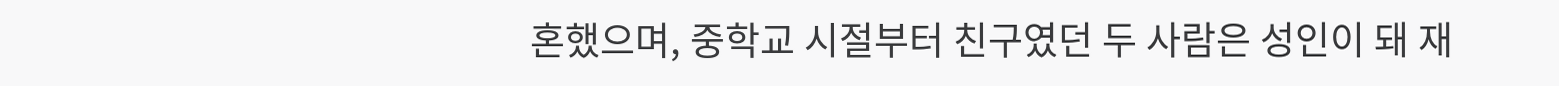혼했으며, 중학교 시절부터 친구였던 두 사람은 성인이 돼 재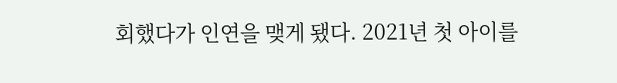회했다가 인연을 맺게 됐다. 2021년 첫 아이를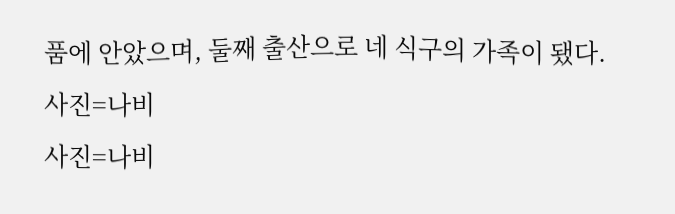품에 안았으며, 둘째 출산으로 네 식구의 가족이 됐다.
사진=나비
사진=나비